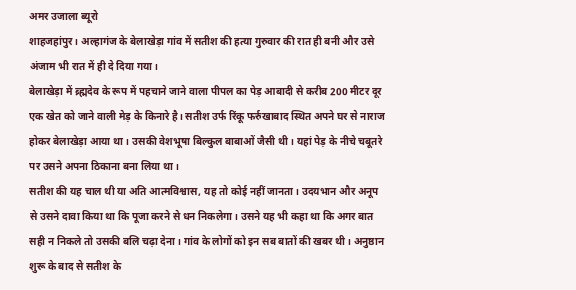अमर उजाला ब्यूरो
शाहजहांपुर। अल्हागंज के बेलाखेड़ा गांव में सतीश की हत्या गुरुवार की रात ही बनी और उसे अंजाम भी रात में ही दे दिया गया।
बेलाखेड़ा में ब्र्ह्मदेव के रूप में पहचाने जाने वाला पीपल का पेड़ आबादी से करीब 200 मीटर दूर एक खेत को जाने वाली मेड़ के किनारे है। सतीश उर्फ रिंकू फर्रुखाबाद स्थित अपने घर से नाराज होकर बेलाखेड़ा आया था। उसकी वेशभूषा बिल्कुल बाबाओं जैसी थी। यहां पेड़ के नीचे चबूतरे पर उसने अपना ठिकाना बना लिया था।
सतीश की यह चाल थी या अति आत्मविश्वास, यह तो कोई नहीं जानता। उदयभान और अनूप से उसने दावा किया था कि पूजा करने से धन निकलेगा। उसने यह भी कहा था कि अगर बात सही न निकले तो उसकी बलि चढ़ा देना। गांव के लोगों को इन सब बातों की खबर थी। अनुष्ठान शुरू के बाद से सतीश के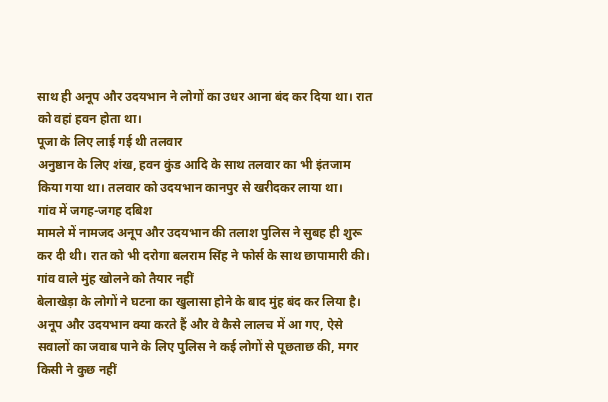साथ ही अनूप और उदयभान ने लोगों का उधर आना बंद कर दिया था। रात को वहां हवन होता था।
पूजा के लिए लाई गई थी तलवार
अनुष्ठान के लिए शंख, हवन कुंड आदि के साथ तलवार का भी इंतजाम किया गया था। तलवार को उदयभान कानपुर से खरीदकर लाया था।
गांव में जगह-जगह दबिश
मामले में नामजद अनूप और उदयभान की तलाश पुलिस ने सुबह ही शुरू कर दी थी। रात को भी दरोगा बलराम सिंह ने फोर्स के साथ छापामारी की।
गांव वाले मुंह खोलने को तैयार नहीं
बेलाखेड़ा के लोगों ने घटना का खुलासा होने के बाद मुंह बंद कर लिया है। अनूप और उदयभान क्या करते हैं और वे कैसे लालच में आ गए, ऐसे सवालों का जवाब पाने के लिए पुलिस ने कई लोगों से पूछताछ की, मगर किसी ने कुछ नहीं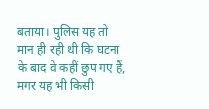बताया। पुलिस यह तो मान ही रही थी कि घटना के बाद वे कहीं छुप गए हैं, मगर यह भी किसी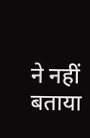ने नहीं बताया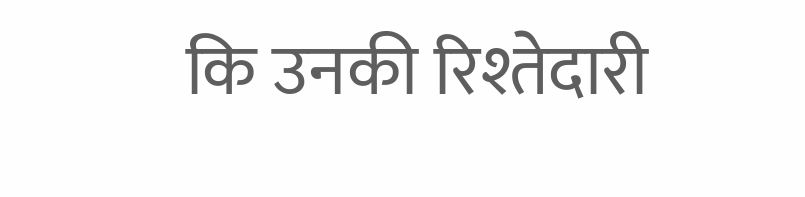कि उनकी रिश्तेदारी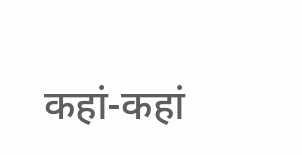कहां-कहां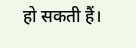हो सकती हैं।